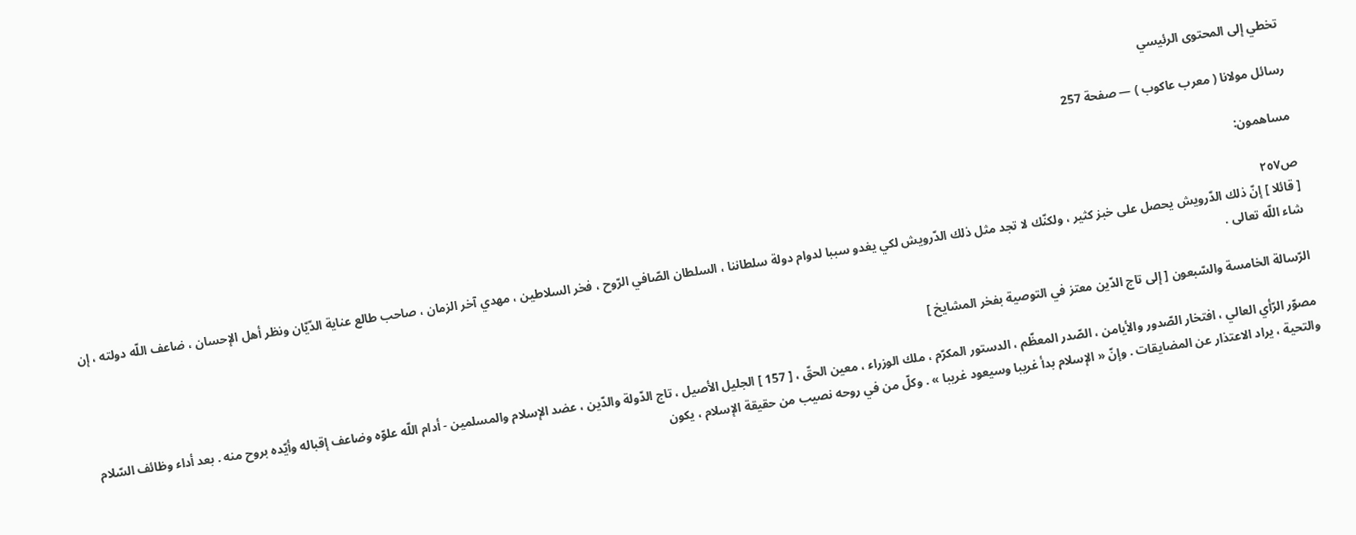تخطي إلى المحتوى الرئيسي

رسائل مولانا ( معرب عاكوب ) — صفحة 257

مساهمون:

ص٢٥٧
[ قائلا ] إنّ ذلك الدّرويش يحصل على خبز كثير ، ولكنّك لا تجد مثل ذلك الدّرويش لكي يغدو سببا لدوام دولة سلطاننا ، السلطان الصّافي الرّوح ، فخر السلاطين ، مهدي آخر الزمان ، صاحب طالع عناية الدّيّان ونظر أهل الإحسان ، ضاعف اللّه دولته ، إن شاء اللّه تعالى .

الرّسالة الخامسة والسّبعون [ إلى تاج الدّين معتز في التوصية بفخر المشايخ ]

مصوّر الرّأي العالي ، افتخار الصّدور والأيامن ، الصّدر المعظّم ، الدستور المكرّم ، ملك الوزراء ، معين الحقّ ، [ 157 ] الجليل الأصيل ، تاج الدّولة والدّين ، عضد الإسلام والمسلمين - أدام اللّه علوّه وضاعف إقباله وأيّده بروح منه . بعد أداء وظائف السّلام والتحية ، يراد الاعتذار عن المضايقات . وإنّ « الإسلام بدأ غريبا وسيعود غريبا » . وكلّ من في روحه نصيب من حقيقة الإسلام ، يكون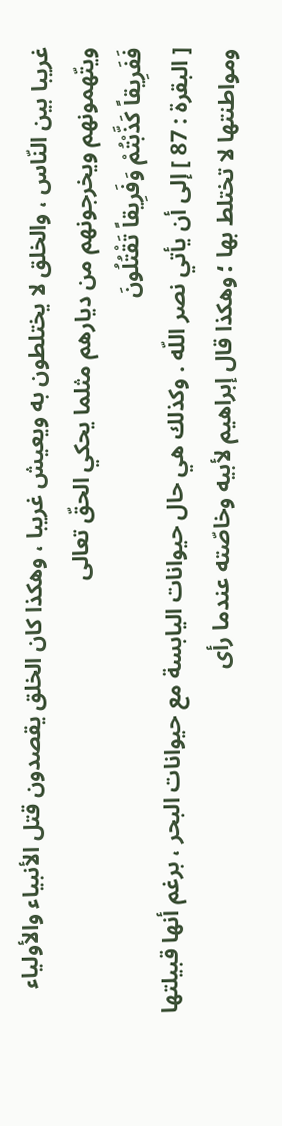غريبا بين النّاس ، والخلق لا يختلطون به ويعيش غريبا ، وهكذا كان الخلق يقصدون قتل الأنبياء والأولياء ويتّهمونهم ويخرجونهم من ديارهم مثلما يحكي الحقّ تعالى
فَفَرِيقاً كَذَّبْتُمْ وَفَرِيقاً تَقْتُلُونَ
[ البقرة : 87 ] إلى أن يأتي نصر اللّه . وكذلك هي حال حيوانات اليابسة مع حيوانات البحر ، برغم أنها قبيلتها ومواطنتها لا تختلط بها ؛ وهكذا قال إبراهيم لأبيه وخاصّته عندما رأى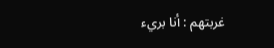غربتهم : أنا بريء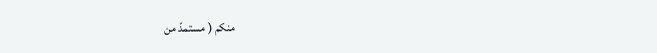منكم ( مستمدّ من